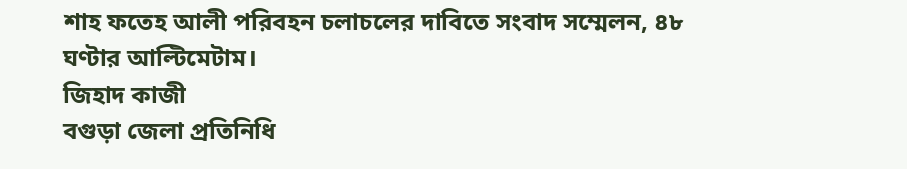শাহ ফতেহ আলী পরিবহন চলাচলের দাবিতে সংবাদ সম্মেলন, ৪৮ ঘণ্টার আল্টিমেটাম।
জিহাদ কাজী
বগুড়া জেলা প্রতিনিধি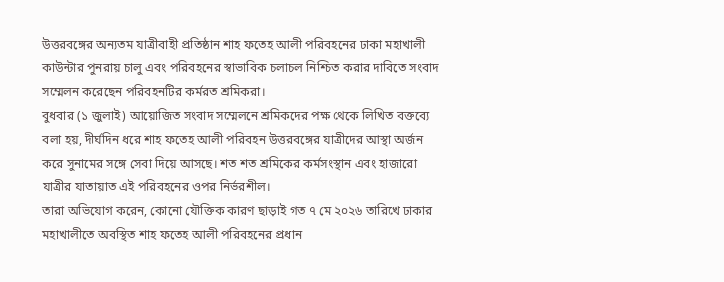উত্তরবঙ্গের অন্যতম যাত্রীবাহী প্রতিষ্ঠান শাহ ফতেহ আলী পরিবহনের ঢাকা মহাখালী কাউন্টার পুনরায় চালু এবং পরিবহনের স্বাভাবিক চলাচল নিশ্চিত করার দাবিতে সংবাদ সম্মেলন করেছেন পরিবহনটির কর্মরত শ্রমিকরা।
বুধবার (১ জুলাই) আয়োজিত সংবাদ সম্মেলনে শ্রমিকদের পক্ষ থেকে লিখিত বক্তব্যে বলা হয়, দীর্ঘদিন ধরে শাহ ফতেহ আলী পরিবহন উত্তরবঙ্গের যাত্রীদের আস্থা অর্জন করে সুনামের সঙ্গে সেবা দিয়ে আসছে। শত শত শ্রমিকের কর্মসংস্থান এবং হাজারো যাত্রীর যাতায়াত এই পরিবহনের ওপর নির্ভরশীল।
তারা অভিযোগ করেন, কোনো যৌক্তিক কারণ ছাড়াই গত ৭ মে ২০২৬ তারিখে ঢাকার মহাখালীতে অবস্থিত শাহ ফতেহ আলী পরিবহনের প্রধান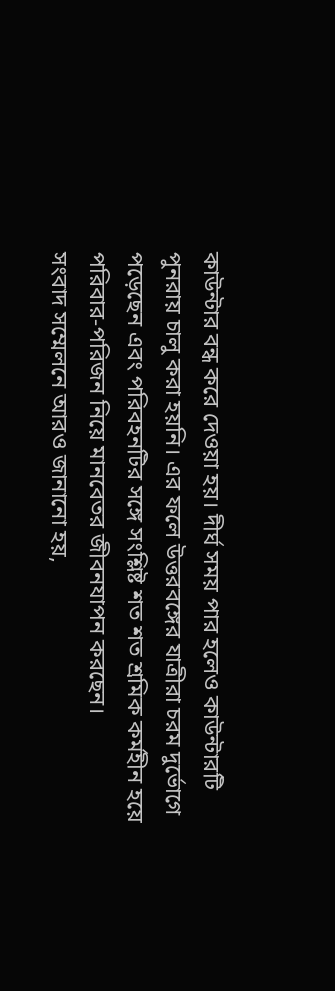কাউন্টার বন্ধ করে দেওয়া হয়। দীর্ঘ সময় পার হলেও কাউন্টারটি পুনরায় চালু করা হয়নি। এর ফলে উত্তরবঙ্গের যাত্রীরা চরম দুর্ভোগে পড়েছেন এবং পরিবহনটির সঙ্গে সংশ্লিষ্ট শত শত শ্রমিক কর্মহীন হয়ে পরিবার-পরিজন নিয়ে মানবেতর জীবনযাপন করছেন।
সংবাদ সম্মেলনে আরও জানানো হয়,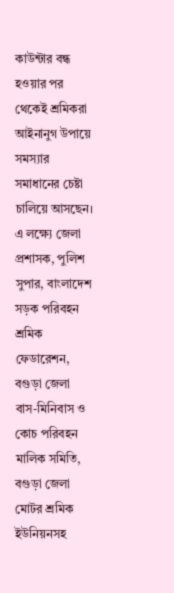কাউন্টার বন্ধ হওয়ার পর থেকেই শ্রমিকরা আইনানুগ উপায়ে সমস্যার সমাধানের চেষ্টা চালিয়ে আসছেন। এ লক্ষ্যে জেলা প্রশাসক, পুলিশ সুপার, বাংলাদেশ সড়ক পরিবহন শ্রমিক ফেডারেশন, বগুড়া জেলা বাস-মিনিবাস ও কোচ পরিবহন মালিক সমিতি, বগুড়া জেলা মোটর শ্রমিক ইউনিয়নসহ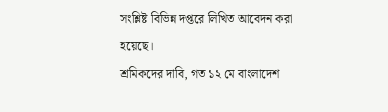সংশ্লিষ্ট বিভিন্ন দপ্তরে লিখিত আবেদন করা হয়েছে।
শ্রমিকদের দাবি, গত ১২ মে বাংলাদেশ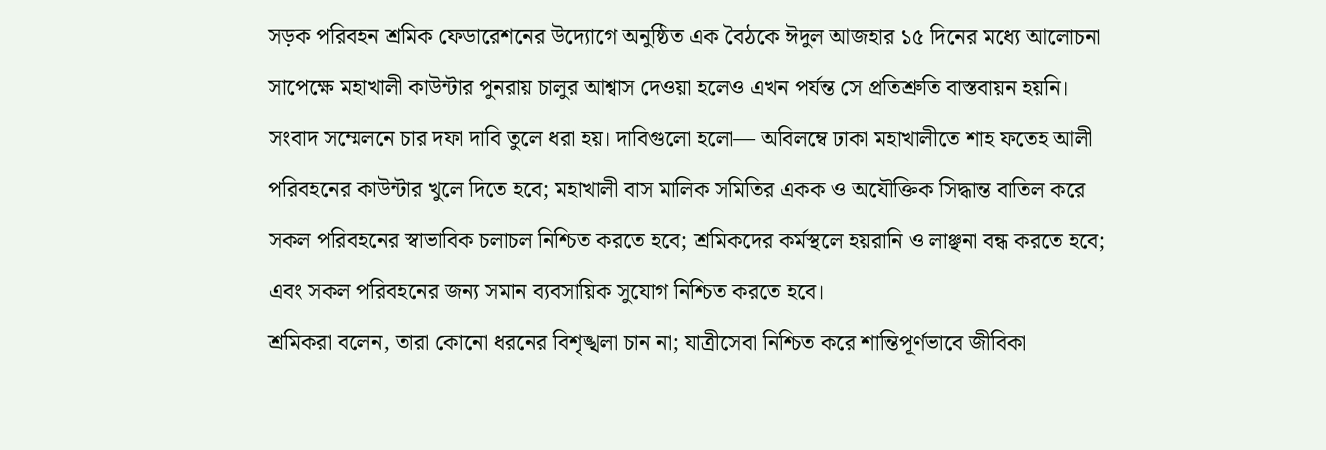সড়ক পরিবহন শ্রমিক ফেডারেশনের উদ্যোগে অনুষ্ঠিত এক বৈঠকে ঈদুল আজহার ১৫ দিনের মধ্যে আলোচনা সাপেক্ষে মহাখালী কাউন্টার পুনরায় চালুর আশ্বাস দেওয়া হলেও এখন পর্যন্ত সে প্রতিশ্রুতি বাস্তবায়ন হয়নি।
সংবাদ সম্মেলনে চার দফা দাবি তুলে ধরা হয়। দাবিগুলো হলো— অবিলম্বে ঢাকা মহাখালীতে শাহ ফতেহ আলী পরিবহনের কাউন্টার খুলে দিতে হবে; মহাখালী বাস মালিক সমিতির একক ও অযৌক্তিক সিদ্ধান্ত বাতিল করে সকল পরিবহনের স্বাভাবিক চলাচল নিশ্চিত করতে হবে; শ্রমিকদের কর্মস্থলে হয়রানি ও লাঞ্ছনা বন্ধ করতে হবে; এবং সকল পরিবহনের জন্য সমান ব্যবসায়িক সুযোগ নিশ্চিত করতে হবে।
শ্রমিকরা বলেন, তারা কোনো ধরনের বিশৃঙ্খলা চান না; যাত্রীসেবা নিশ্চিত করে শান্তিপূর্ণভাবে জীবিকা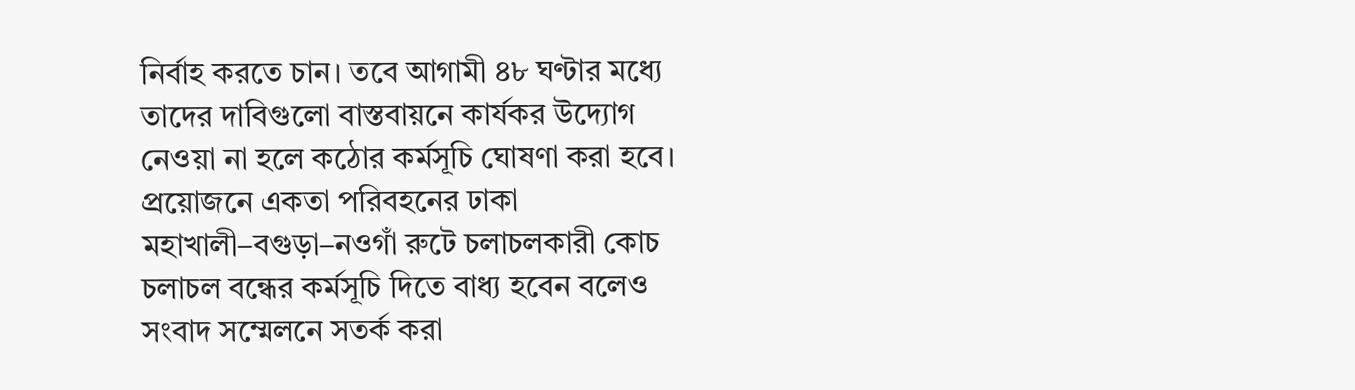নির্বাহ করতে চান। তবে আগামী ৪৮ ঘণ্টার মধ্যে তাদের দাবিগুলো বাস্তবায়নে কার্যকর উদ্যোগ নেওয়া না হলে কঠোর কর্মসূচি ঘোষণা করা হবে। প্রয়োজনে একতা পরিবহনের ঢাকা মহাখালী–বগুড়া–নওগাঁ রুটে চলাচলকারী কোচ চলাচল বন্ধের কর্মসূচি দিতে বাধ্য হবেন বলেও সংবাদ সম্মেলনে সতর্ক করা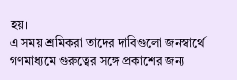হয়।
এ সময় শ্রমিকরা তাদের দাবিগুলো জনস্বার্থে গণমাধ্যমে গুরুত্বের সঙ্গে প্রকাশের জন্য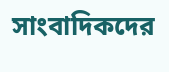সাংবাদিকদের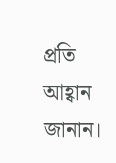প্রতি আহ্বান জানান।